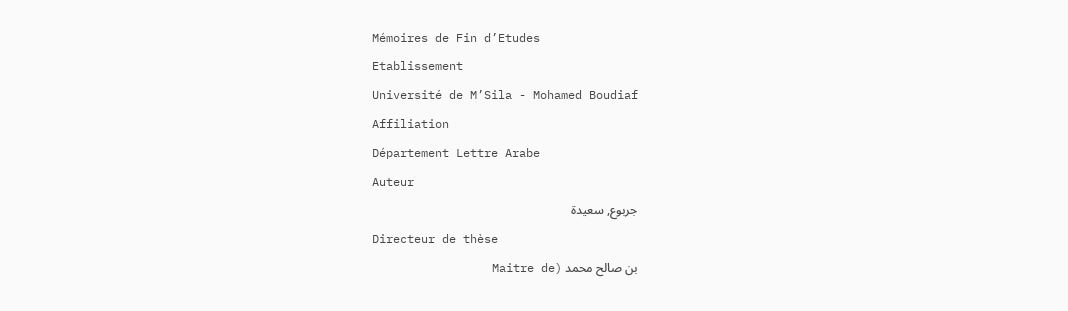Mémoires de Fin d’Etudes
Etablissement
Université de M’Sila - Mohamed Boudiaf
Affiliation
Département Lettre Arabe
Auteur
جربوع, سعيدة
Directeur de thèse
بن صالح محمد (Maitre de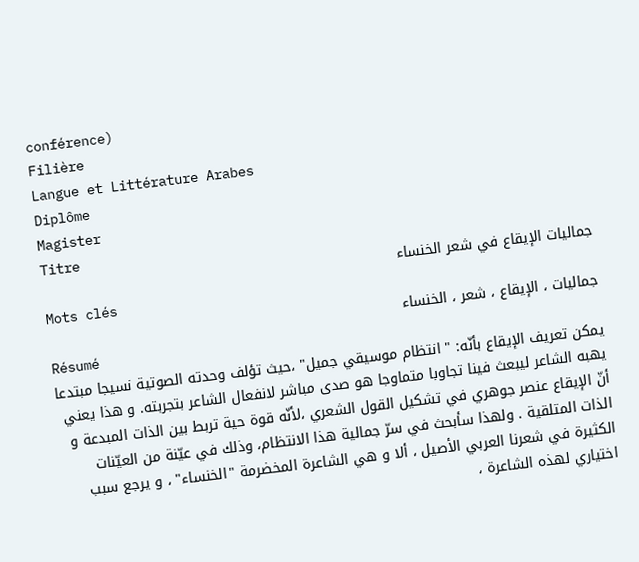conférence)
Filière
Langue et Littérature Arabes
Diplôme
Magister
Titre
جماليات الإيقاع في شعر الخنساء
Mots clés
جماليات ، الإيقاع ، شعر ، الخنساء
Résumé
يمكن تعريف الإيقاع بأنّه: " انتظام موسيقي جميل" ،حيث تؤلف وحدته الصوتية نسيجا مبتدعا يهبه الشاعر ليبعث فينا تجاوبا متماوجا هو صدى مباشر لانفعال الشاعر بتجربته. و هذا يعني أنّ الإيقاع عنصر جوهري في تشكيل القول الشعري ،لأنّه قوة حية تربط بين الذات المبدعة و الذات المتلقية . ولهذا سأبحث في سرّ جمالية هذا الانتظام، وذلك في عيّنة من العيّنات الكثيرة في شعرنا العربي الأصيل ، ألا و هي الشاعرة المخضرمة "الخنساء" ، و يرجع سبب اختياري لهذه الشاعرة ،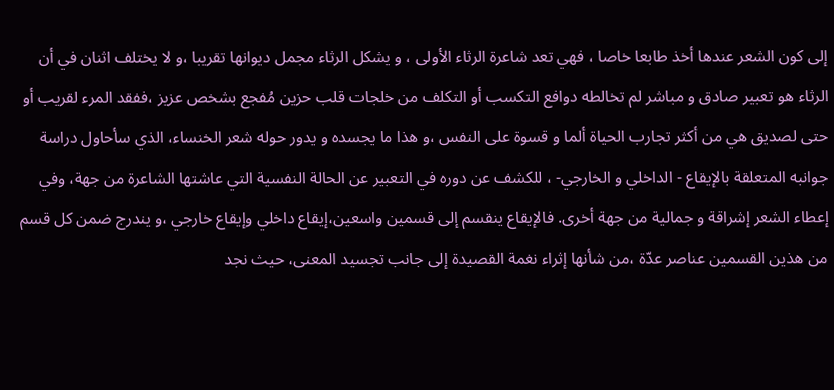إلى كون الشعر عندها أخذ طابعا خاصا ، فهي تعد شاعرة الرثاء الأولى ، و يشكل الرثاء مجمل ديوانها تقريبا ،و لا يختلف اثنان في أن الرثاء هو تعبير صادق و مباشر لم تخالطه دوافع التكسب أو التكلف من خلجات قلب حزين مُفجع بشخص عزيز ،ففقد المرء لقريب أو حتى لصديق هي من أكثر تجارب الحياة ألما و قسوة على النفس ،و هذا ما يجسده و يدور حوله شعر الخنساء، الذي سأحاول دراسة جوانبه المتعلقة بالإيقاع - الداخلي و الخارجي- ، للكشف عن دوره في التعبير عن الحالة النفسية التي عاشتها الشاعرة من جهة، وفي إعطاء الشعر إشراقة و جمالية من جهة أخرى. فالإيقاع ينقسم إلى قسمين واسعين،إيقاع داخلي وإيقاع خارجي ،و يندرج ضمن كل قسم من هذين القسمين عناصر عدّة ،من شأنها إثراء نغمة القصيدة إلى جانب تجسيد المعنى، حيث نجد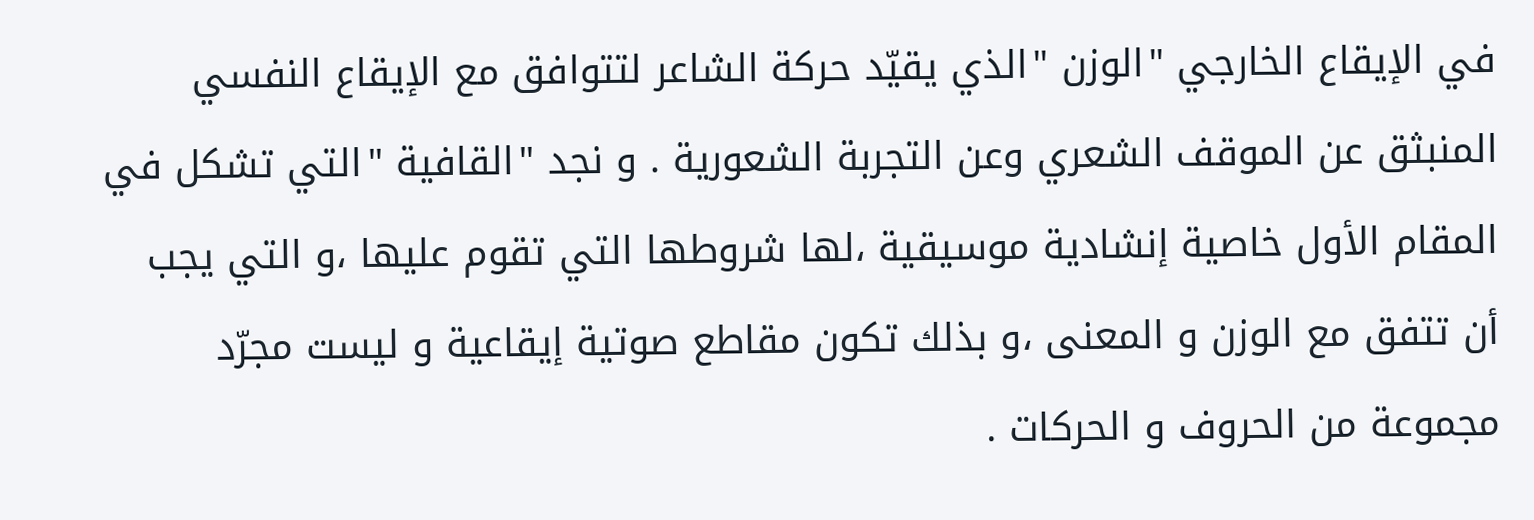في الإيقاع الخارجي "الوزن "الذي يقيّد حركة الشاعر لتتوافق مع الإيقاع النفسي المنبثق عن الموقف الشعري وعن التجربة الشعورية . و نجد "القافية "التي تشكل في المقام الأول خاصية إنشادية موسيقية ،لها شروطها التي تقوم عليها ،و التي يجب أن تتفق مع الوزن و المعنى ،و بذلك تكون مقاطع صوتية إيقاعية و ليست مجرّد مجموعة من الحروف و الحركات .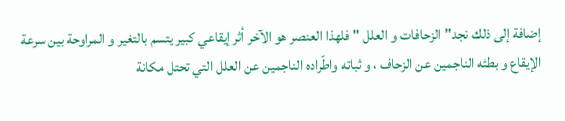إضافة إلى ذلك نجد"الزحافات و العلل " فلهذا العنصر هو الآخر أثر إيقاعي كبير يتسم بالتغير و المراوحة بين سرعة الإيقاع و بطئه الناجمين عن الزحاف ، و ثباته واطّراده الناجمين عن العلل التي تحتل مكانة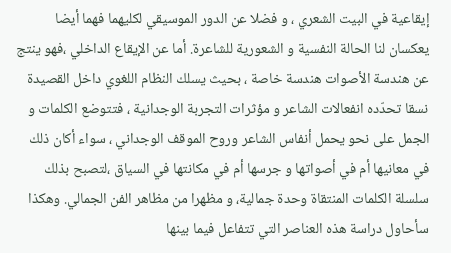إيقاعية في البيت الشعري ، و فضلا عن الدور الموسيقي لكليهما فهما أيضا يعكسان لنا الحالة النفسية و الشعورية للشاعرة. أما عن الإيقاع الداخلي ،فهو ينتج عن هندسة الأصوات هندسة خاصة ، بحيث يسلك النظام اللغوي داخل القصيدة نسقا تحدّده انفعالات الشاعر و مؤثرات التجربة الوجدانية ، فتتوضع الكلمات و الجمل على نحو يحمل أنفاس الشاعر وروح الموقف الوجداني ، سواء أكان ذلك في معانيها أم في أصواتها و جرسها أم في مكانتها في السياق ،لتصبح بذلك سلسلة الكلمات المنتقاة وحدة جمالية، و مظهرا من مظاهر الفن الجمالي. وهكذا سأحاول دراسة هذه العناصر التي تتفاعل فيما بينها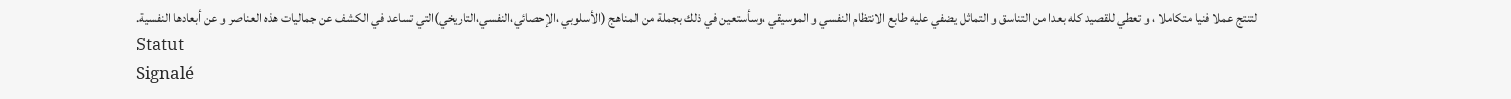لتنتج عملا فنيا متكاملا ، و تعطي للقصيد كله بعدا من التناسق و التماثل يضفي عليه طابع الانتظام النفسي و الموسيقي ،وسأستعين في ذلك بجملة من المناهج (الأسلوبي ،الإحصائي،النفسي،التاريخي)التي تساعد في الكشف عن جماليات هذه العناصر و عن أبعادها النفسية.
Statut
Signalé